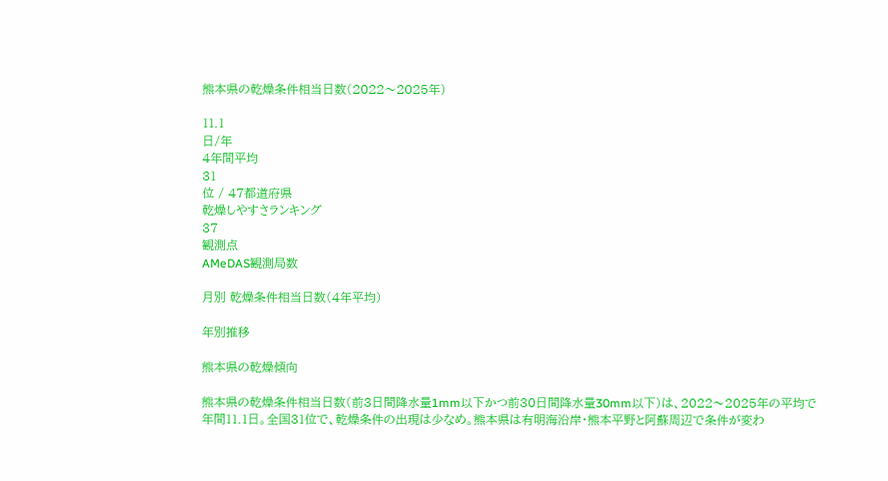熊本県の乾燥条件相当日数(2022〜2025年)

11.1
日/年
4年間平均
31
位 / 47都道府県
乾燥しやすさランキング
37
観測点
AMeDAS観測局数

月別 乾燥条件相当日数(4年平均)

年別推移

熊本県の乾燥傾向

熊本県の乾燥条件相当日数(前3日間降水量1mm以下かつ前30日間降水量30mm以下)は、2022〜2025年の平均で年間11.1日。全国31位で、乾燥条件の出現は少なめ。熊本県は有明海沿岸・熊本平野と阿蘇周辺で条件が変わ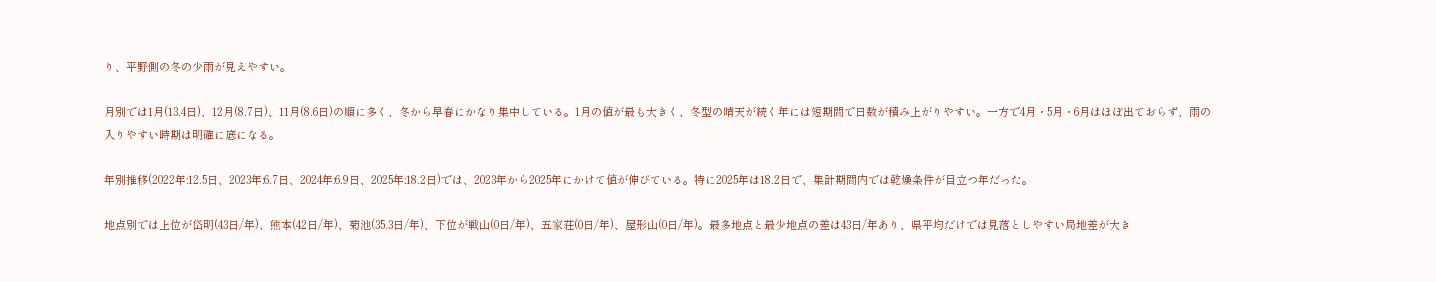り、平野側の冬の少雨が見えやすい。

月別では1月(13.4日)、12月(8.7日)、11月(8.6日)の順に多く、冬から早春にかなり集中している。1月の値が最も大きく、冬型の晴天が続く年には短期間で日数が積み上がりやすい。一方で4月・5月・6月はほぼ出ておらず、雨の入りやすい時期は明確に底になる。

年別推移(2022年:12.5日、2023年:6.7日、2024年:6.9日、2025年:18.2日)では、2023年から2025年にかけて値が伸びている。特に2025年は18.2日で、集計期間内では乾燥条件が目立つ年だった。

地点別では上位が岱明(43日/年)、熊本(42日/年)、菊池(35.3日/年)、下位が戦山(0日/年)、五家荘(0日/年)、屋形山(0日/年)。最多地点と最少地点の差は43日/年あり、県平均だけでは見落としやすい局地差が大き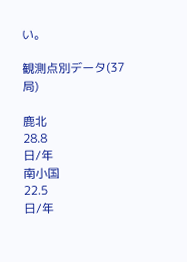い。

観測点別データ(37局)

鹿北
28.8
日/年
南小国
22.5
日/年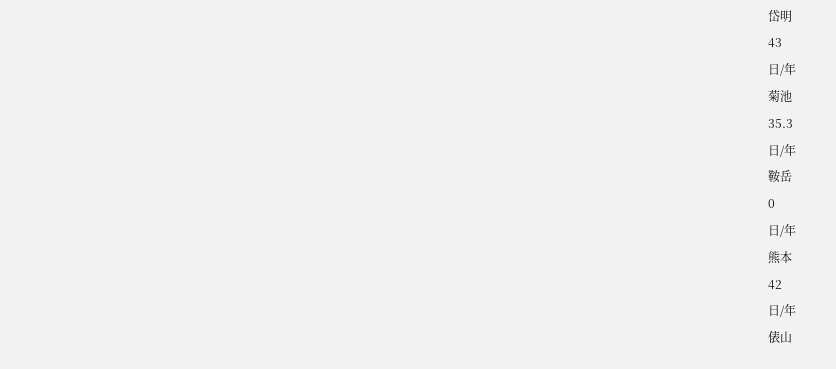岱明
43
日/年
菊池
35.3
日/年
鞍岳
0
日/年
熊本
42
日/年
俵山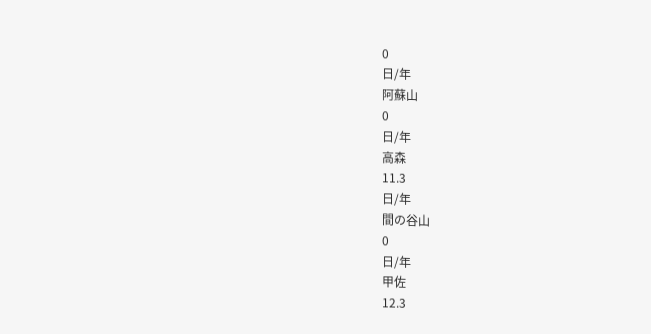0
日/年
阿蘇山
0
日/年
高森
11.3
日/年
間の谷山
0
日/年
甲佐
12.3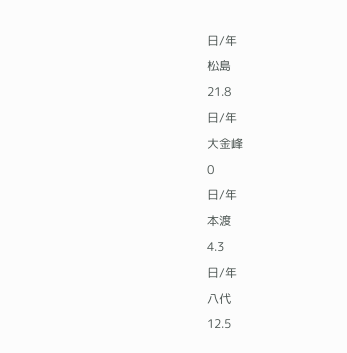日/年
松島
21.8
日/年
大金峰
0
日/年
本渡
4.3
日/年
八代
12.5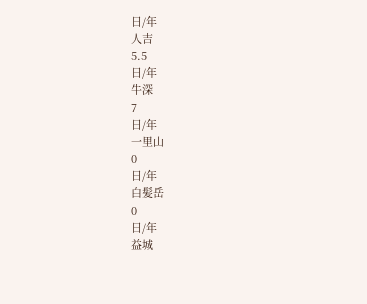日/年
人吉
5.5
日/年
牛深
7
日/年
一里山
0
日/年
白髪岳
0
日/年
益城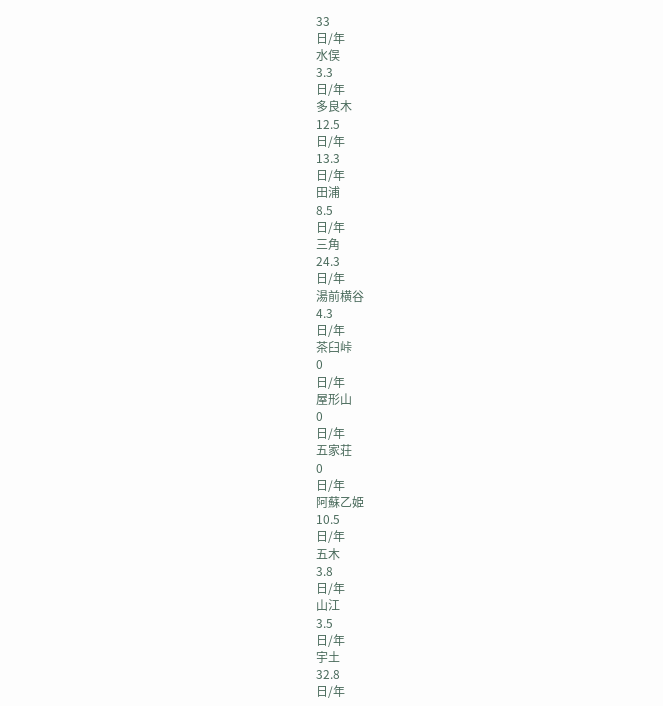33
日/年
水俣
3.3
日/年
多良木
12.5
日/年
13.3
日/年
田浦
8.5
日/年
三角
24.3
日/年
湯前横谷
4.3
日/年
茶臼峠
0
日/年
屋形山
0
日/年
五家荘
0
日/年
阿蘇乙姫
10.5
日/年
五木
3.8
日/年
山江
3.5
日/年
宇土
32.8
日/年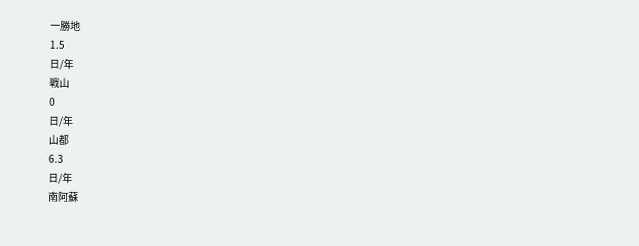一勝地
1.5
日/年
戦山
0
日/年
山都
6.3
日/年
南阿蘇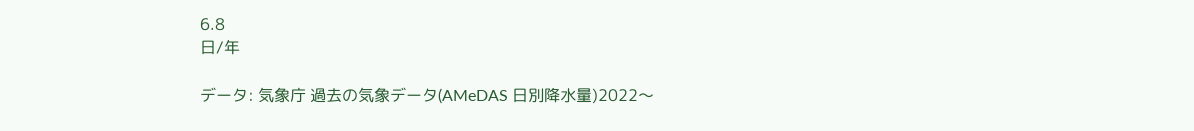6.8
日/年

データ: 気象庁 過去の気象データ(AMeDAS 日別降水量)2022〜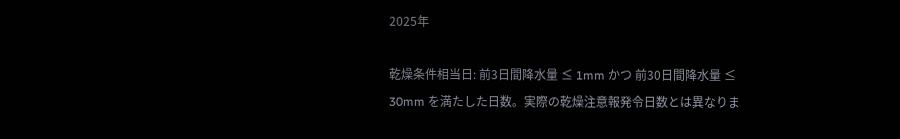2025年

乾燥条件相当日: 前3日間降水量 ≤ 1mm かつ 前30日間降水量 ≤ 30mm を満たした日数。実際の乾燥注意報発令日数とは異なりま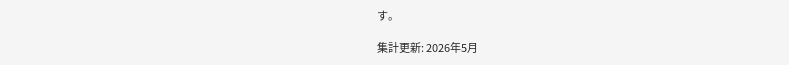す。

集計更新: 2026年5月